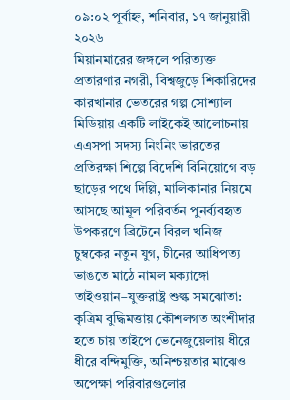০৯:০২ পূর্বাহ্ন, শনিবার, ১৭ জানুয়ারী ২০২৬
মিয়ানমারের জঙ্গলে পরিত্যক্ত প্রতারণার নগরী, বিশ্বজুড়ে শিকারিদের কারখানার ভেতরের গল্প সোশ্যাল মিডিয়ায় একটি লাইকেই আলোচনায় এএসপা সদস্য নিংনিং ভারতের প্রতিরক্ষা শিল্পে বিদেশি বিনিয়োগে বড় ছাড়ের পথে দিল্লি, মালিকানার নিয়মে আসছে আমূল পরিবর্তন পুনর্ব্যবহৃত উপকরণে ব্রিটেনে বিরল খনিজ চুম্বকের নতুন যুগ, চীনের আধিপত্য ভাঙতে মাঠে নামল মক্যাঙ্গো তাইওয়ান–যুক্তরাষ্ট্র শুল্ক সমঝোতা: কৃত্রিম বুদ্ধিমত্তায় কৌশলগত অংশীদার হতে চায় তাইপে ভেনেজুয়েলায় ধীরে ধীরে বন্দিমুক্তি, অনিশ্চয়তার মাঝেও অপেক্ষা পরিবারগুলোর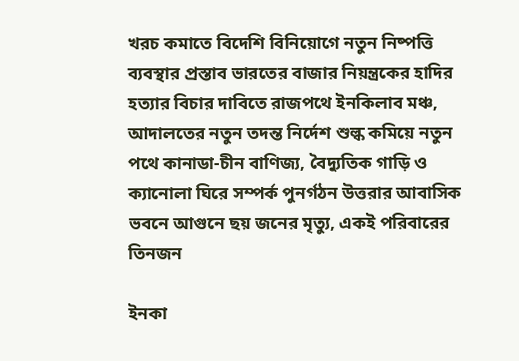খরচ কমাতে বিদেশি বিনিয়োগে নতুন নিষ্পত্তি ব্যবস্থার প্রস্তাব ভারতের বাজার নিয়ন্ত্রকের হাদির হত্যার বিচার দাবিতে রাজপথে ইনকিলাব মঞ্চ, আদালতের নতুন তদন্ত নির্দেশ শুল্ক কমিয়ে নতুন পথে কানাডা-চীন বাণিজ্য, বৈদ্যুতিক গাড়ি ও ক্যানোলা ঘিরে সম্পর্ক পুনর্গঠন উত্তরার আবাসিক ভবনে আগুনে ছয় জনের মৃত্যু, একই পরিবারের তিনজন

ইনকা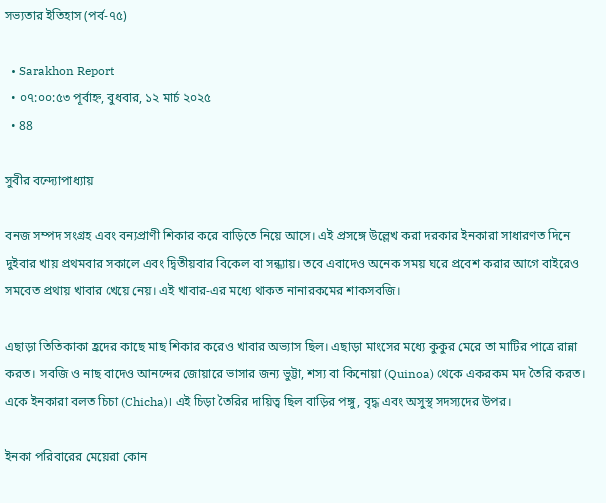সভ্যতার ইতিহাস (পর্ব-৭৫)

  • Sarakhon Report
  • ০৭:০০:৫৩ পূর্বাহ্ন, বুধবার, ১২ মার্চ ২০২৫
  • 88

সুবীর বন্দ্যোপাধ্যায়

বনজ সম্পদ সংগ্রহ এবং বন্যপ্রাণী শিকার করে বাড়িতে নিয়ে আসে। এই প্রসঙ্গে উল্লেখ করা দরকার ইনকারা সাধারণত দিনে দুইবার খায় প্রথমবার সকালে এবং দ্বিতীয়বার বিকেল বা সন্ধ্যায়। তবে এবাদেও অনেক সময় ঘরে প্রবেশ করার আগে বাইরেও সমবেত প্রথায় খাবার খেয়ে নেয়। এই খাবার-এর মধ্যে থাকত নানারকমের শাকসবজি।

এছাড়া তিতিকাকা হ্রদের কাছে মাছ শিকার করেও খাবার অভ্যাস ছিল। এছাড়া মাংসের মধ্যে কুকুর মেরে তা মাটির পাত্রে রান্না করত। সবজি ও নাছ বাদেও আনন্দের জোয়ারে ভাসার জন্য ভুট্টা, শস্য বা কিনোয়া (Quinoa) থেকে একরকম মদ তৈরি করত। একে ইনকারা বলত চিচা (Chicha)। এই চিড়া তৈরির দায়িত্ব ছিল বাড়ির পঙ্গু, বৃদ্ধ এবং অসুস্থ সদস্যদের উপর।

ইনকা পরিবারের মেয়েরা কোন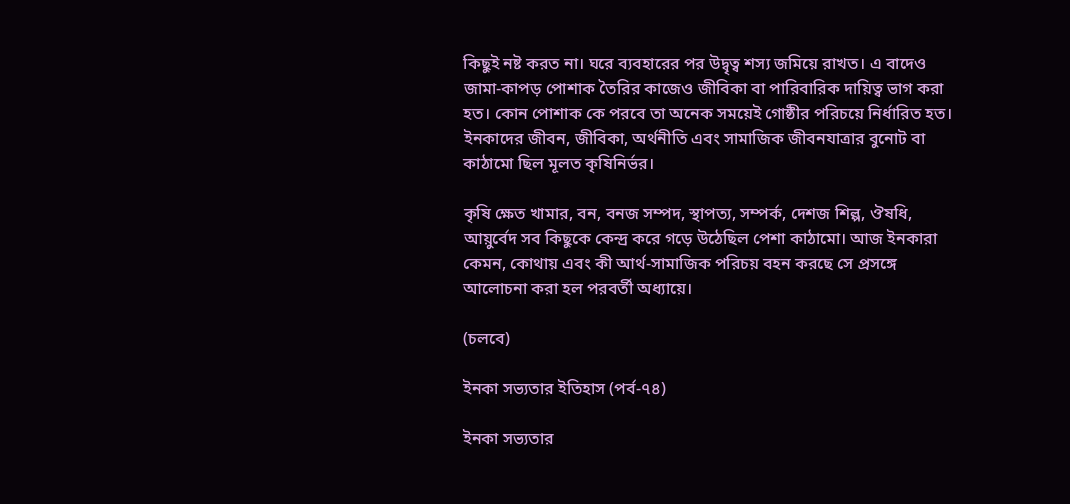কিছুই নষ্ট করত না। ঘরে ব্যবহারের পর উদ্বৃত্ব শস্য জমিয়ে রাখত। এ বাদেও জামা-কাপড় পোশাক তৈরির কাজেও জীবিকা বা পারিবারিক দায়িত্ব ভাগ করা হত। কোন পোশাক কে পরবে তা অনেক সময়েই গোষ্ঠীর পরিচয়ে নির্ধারিত হত। ইনকাদের জীবন, জীবিকা, অর্থনীতি এবং সামাজিক জীবনযাত্রার বুনোট বা কাঠামো ছিল মূলত কৃষিনির্ভর।

কৃষি ক্ষেত খামার, বন, বনজ সম্পদ, স্থাপত্য, সম্পর্ক, দেশজ শিল্প, ঔষধি, আয়ুর্বেদ সব কিছুকে কেন্দ্র করে গড়ে উঠেছিল পেশা কাঠামো। আজ ইনকারা কেমন, কোথায় এবং কী আর্থ-সামাজিক পরিচয় বহন করছে সে প্রসঙ্গে আলোচনা করা হল পরবর্তী অধ্যায়ে।

(চলবে)

ইনকা সভ্যতার ইতিহাস (পর্ব-৭৪)

ইনকা সভ্যতার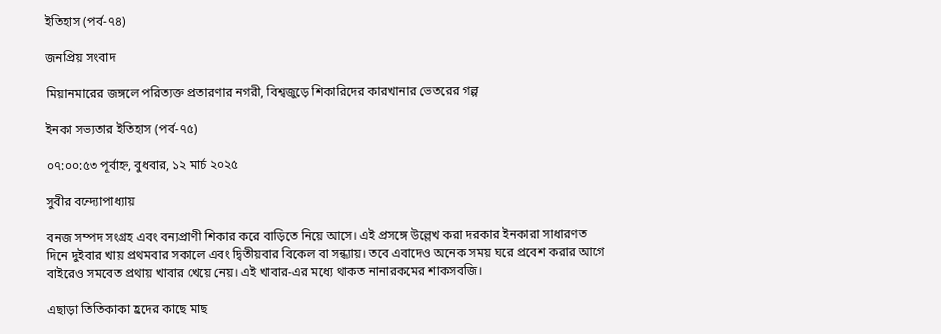ইতিহাস (পর্ব-৭৪)

জনপ্রিয় সংবাদ

মিয়ানমারের জঙ্গলে পরিত্যক্ত প্রতারণার নগরী, বিশ্বজুড়ে শিকারিদের কারখানার ভেতরের গল্প

ইনকা সভ্যতার ইতিহাস (পর্ব-৭৫)

০৭:০০:৫৩ পূর্বাহ্ন, বুধবার, ১২ মার্চ ২০২৫

সুবীর বন্দ্যোপাধ্যায়

বনজ সম্পদ সংগ্রহ এবং বন্যপ্রাণী শিকার করে বাড়িতে নিয়ে আসে। এই প্রসঙ্গে উল্লেখ করা দরকার ইনকারা সাধারণত দিনে দুইবার খায় প্রথমবার সকালে এবং দ্বিতীয়বার বিকেল বা সন্ধ্যায়। তবে এবাদেও অনেক সময় ঘরে প্রবেশ করার আগে বাইরেও সমবেত প্রথায় খাবার খেয়ে নেয়। এই খাবার-এর মধ্যে থাকত নানারকমের শাকসবজি।

এছাড়া তিতিকাকা হ্রদের কাছে মাছ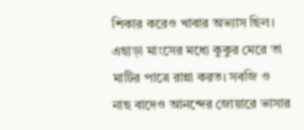শিকার করেও খাবার অভ্যাস ছিল। এছাড়া মাংসের মধ্যে কুকুর মেরে তা মাটির পাত্রে রান্না করত। সবজি ও নাছ বাদেও আনন্দের জোয়ারে ভাসার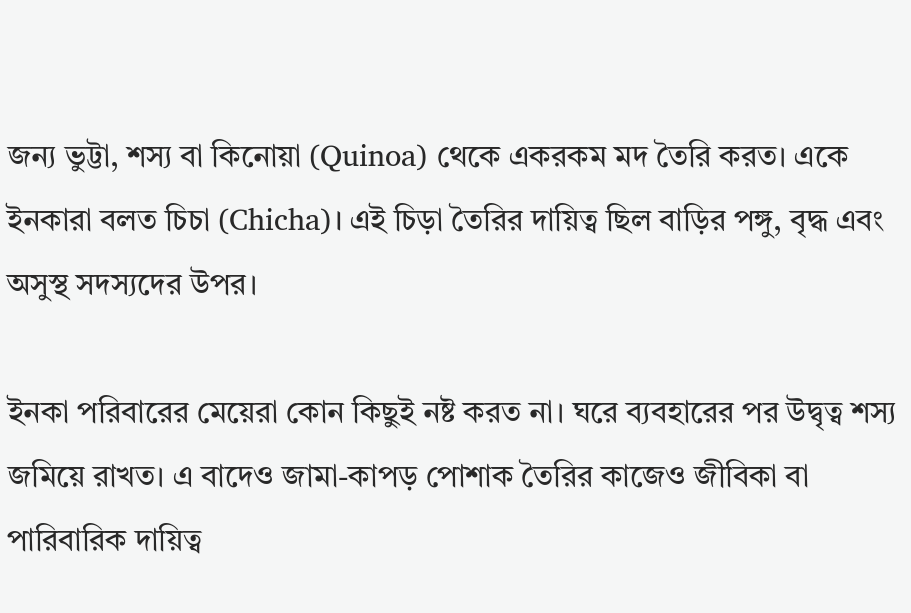জন্য ভুট্টা, শস্য বা কিনোয়া (Quinoa) থেকে একরকম মদ তৈরি করত। একে ইনকারা বলত চিচা (Chicha)। এই চিড়া তৈরির দায়িত্ব ছিল বাড়ির পঙ্গু, বৃদ্ধ এবং অসুস্থ সদস্যদের উপর।

ইনকা পরিবারের মেয়েরা কোন কিছুই নষ্ট করত না। ঘরে ব্যবহারের পর উদ্বৃত্ব শস্য জমিয়ে রাখত। এ বাদেও জামা-কাপড় পোশাক তৈরির কাজেও জীবিকা বা পারিবারিক দায়িত্ব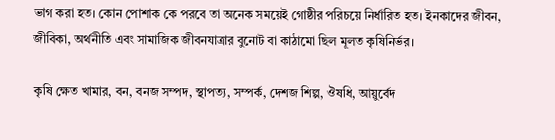ভাগ করা হত। কোন পোশাক কে পরবে তা অনেক সময়েই গোষ্ঠীর পরিচয়ে নির্ধারিত হত। ইনকাদের জীবন, জীবিকা, অর্থনীতি এবং সামাজিক জীবনযাত্রার বুনোট বা কাঠামো ছিল মূলত কৃষিনির্ভর।

কৃষি ক্ষেত খামার, বন, বনজ সম্পদ, স্থাপত্য, সম্পর্ক, দেশজ শিল্প, ঔষধি, আয়ুর্বেদ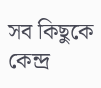সব কিছুকে কেন্দ্র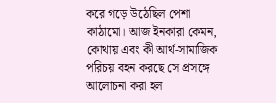করে গড়ে উঠেছিল পেশা কাঠামো। আজ ইনকারা কেমন, কোথায় এবং কী আর্থ-সামাজিক পরিচয় বহন করছে সে প্রসঙ্গে আলোচনা করা হল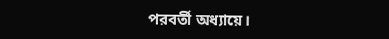পরবর্তী অধ্যায়ে।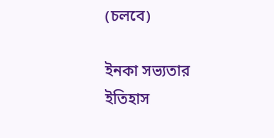(চলবে)

ইনকা সভ্যতার ইতিহাস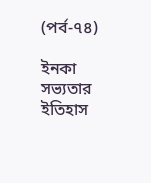(পর্ব-৭৪)

ইনকা সভ্যতার ইতিহাস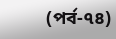(পর্ব-৭৪)